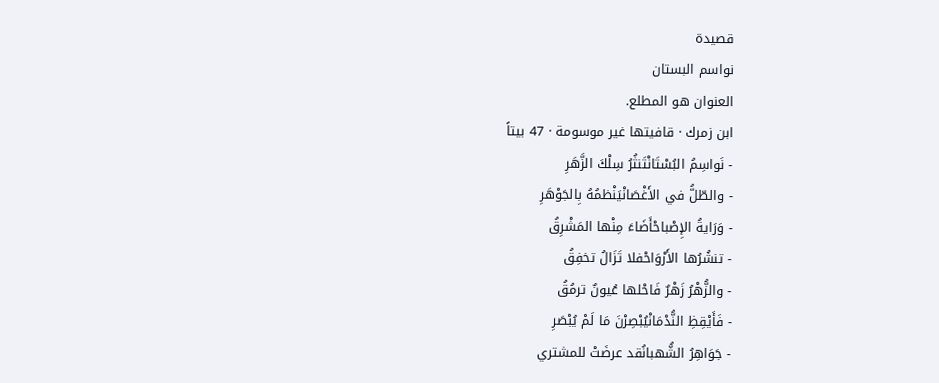قصيدة
نواسم البستان
العنوان هو المطلع.
ابن زمرك · قافيتها غير موسومة · 47 بيتاً
- نَواسِمُ البُسْتَانْتَنثُرُ سِلْكَ الزَّهَرِ
- والطّلُّ في الأَغْصَانْيَنْظمُهُ بِالجَوْهَرِ
- وَرَايةُ الإِصْباحْأَضَاءَ مِنْها المَشْرِقُ
- تنشُرُها الأَرْوَاحْفلا تَزَالُ تخفِقُ
- والزُّهْرُ زَهْرٌ فَاحْلها عُيونٌ ترمُقُ
- فَأَيْقِظِ النُّدْمَانْيُبْصِرْنَ مَا لَمْ يُبْصَرِ
- جَوَاهِرُ الشُّهبانُقد عرضَتْ للمشتري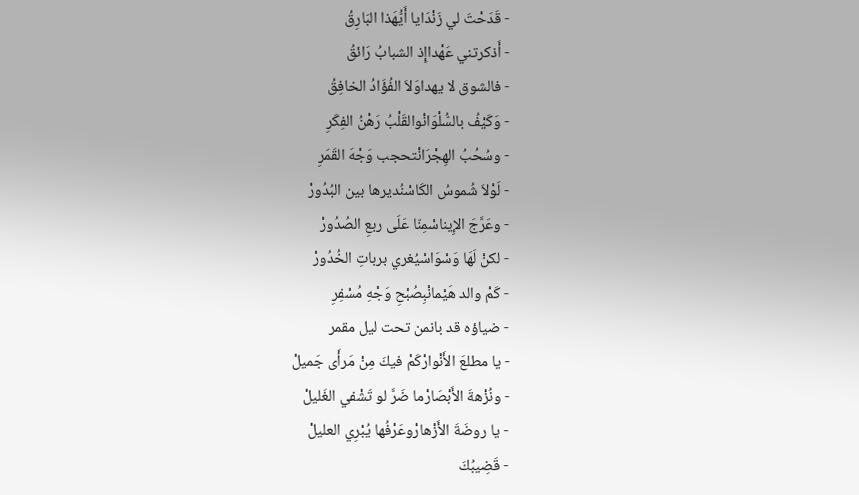- قَدَحْتَ لي زَنْدَايا أَيُّهَذا البَارِقُ
- أَذكرتني عَهْداإِذ الشبابُ رَائقُ
- فالشوق لا يهداوَلاَ الفُؤَادُ الخافِقُ
- وَكَيْفُ بالسُّلْوَانْوالقَلْبُ رَهْنُ الفِكَرِ
- وسُحُبُ الهِجْرَانْتحجب وَجْهَ القَمَرِ
- لَوْلاَ شُموسُ الكَاسْنُديرها بين البُدُورْ
- وعَرَّجَ الإِيناسْمِنّا عَلَى ربعِ الصُدُورْ
- لكنْ لَهَا وَسْوَاسْيُغري برباتِ الخُدُورْ
- كَمْ والد هَيْمانْبِصُبْحِ وَجْهِ مُسْفِرِ
- ضياؤه قد بانمن تحت ليل مقمر
- يا مطلعَ الأَنْوارْكَمْ فيكَ مِنْ مَرأَى جَميلْ
- ونُزْهةَ الأَبْصَارْما ضَرَّ لو تَشْفي الغَليلْ
- يا روضَةَ الأَزْهارْوعَرْفُها يُبْرِي العليلْ
- قَضِيبُكَ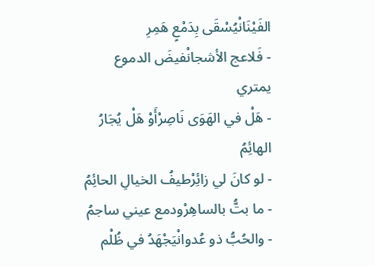الفَيْنَانْيُسْقَى بِدَمْعٍ هَمِرِ
- فَلاعج الأشجانْفيضَ الدموع يمتري
- هَلْ في الهَوَى نَاصِرْأَوْ هَلْ يُجَارُ الهائِمُ
- لو كانَ لي زائِرْطيفُ الخيالِ الحائِمُ
- ما بتُّ بالساهِرْودمع عيني ساجمُ
- والحُبُّ ذو عُدوانْيَجْهَدُ في ظُلْم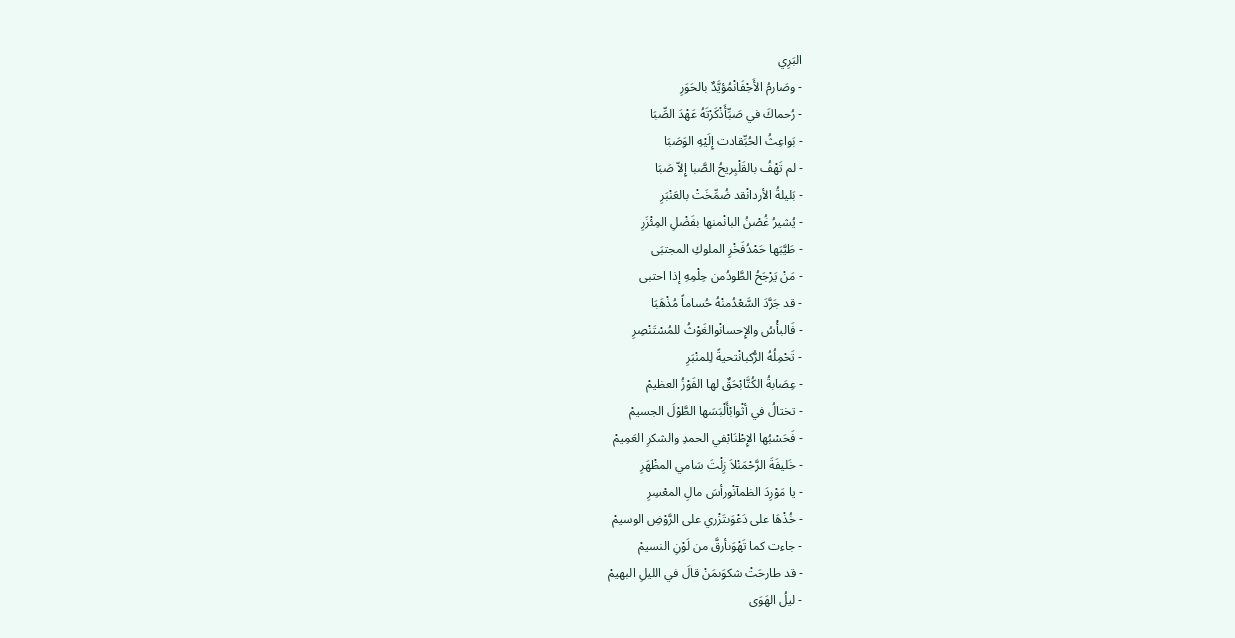البَرِي
- وصَارمُ الأَجْفَانْمُؤيَّدٌ بالحَوَرِ
- رُحماكَ في صَبِّأَذْكَرْتَهُ عَهْدَ الصِّبَا
- بَواعِثُ الحُبِّقادت إِلَيْهِ الوَصَبَا
- لم تَهْفُ بالقَلْبِريحُ الصَّبا إِلاّ صَبَا
- بَليلةُ الأردانْقد ضُمِّخَتْ بالعَنْبَرِ
- يُشيرُ غُصْنُ البانْمنها بفَضْلِ المِئْزَرِ
- طَيَّبَها حَمْدُفَخْرِ الملوكِ المجتبَى
- مَنْ يَرْجَحُ الطَّودُمن حِلْمِهِ إذا احتبى
- قد جَرَّدَ السَّعْدُمنْهُ حُساماً مُذْهَبَا
- فَالبأْسُ والإِحسانْوالغَوْثُ للمُسْتَنْصِرِ
- تَحْمِلُهُ الرُّكبانْتحيةً لِلمنْبَرِ
- عِصَابةُ الكُتَّابْحَقٌ لها الفَوْزُ العظيمْ
- تختالُ في أثْوابْأَلْبَسَها الطَّوْلَ الجسيمْ
- فَحَسْبُها الإِطْنَابْفي الحمدِ والشكرِ العَمِيمْ
- خَليفَةَ الرَّحْمَنْلاَ زِلْتَ سَامي المظْهَرِ
- يا مَوْرِدَ الظمآنْورأسَ مالِ المعْسِرِ
- خُذْهَا على دَعْوَىتَزْري على الرَّوْضِ الوسيمْ
- جاءت كما تَهْوَىأرقَّ من لَوْنِ النسيمْ
- قد طارحَتْ شكوَىمَنْ قالَ في الليلِ البهيمْ
- ليلُ الهَوَى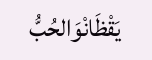يَقْظَانْوَالحُبُّ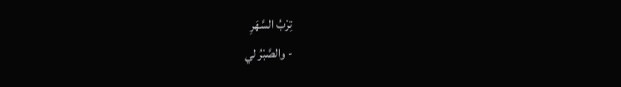تِرْبُ السَّهَرِ
- والصَّبْرُ لي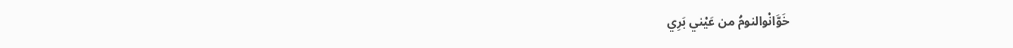خَوَّانْوالنومُ من عَيْني بَرِي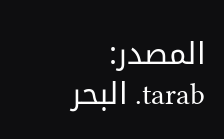المصدر: tarab. البحر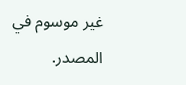غير موسوم في المصدر.